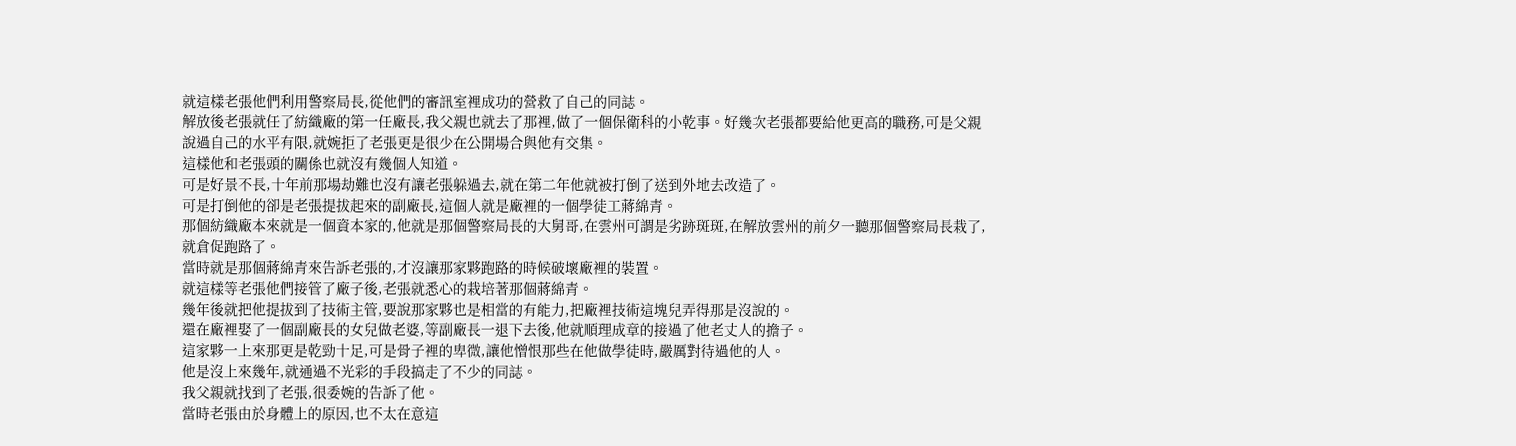就這樣老張他們利用警察局長,從他們的審訊室裡成功的營救了自己的同誌。
解放後老張就任了紡織廠的第一任廠長,我父親也就去了那裡,做了一個保衛科的小乾事。好幾次老張都要給他更高的職務,可是父親說過自己的水平有限,就婉拒了老張更是很少在公開場合與他有交集。
這樣他和老張頭的關係也就沒有幾個人知道。
可是好景不長,十年前那場劫難也沒有讓老張躲過去,就在第二年他就被打倒了送到外地去改造了。
可是打倒他的卻是老張提拔起來的副廠長,這個人就是廠裡的一個學徒工蔣綿青。
那個紡織廠本來就是一個資本家的,他就是那個警察局長的大舅哥,在雲州可謂是劣跡斑斑,在解放雲州的前夕一聽那個警察局長栽了,就倉促跑路了。
當時就是那個蔣綿青來告訴老張的,才沒讓那家夥跑路的時候破壞廠裡的裝置。
就這樣等老張他們接管了廠子後,老張就悉心的栽培著那個蔣綿青。
幾年後就把他提拔到了技術主管,要說那家夥也是相當的有能力,把廠裡技術這塊兒弄得那是沒說的。
還在廠裡娶了一個副廠長的女兒做老婆,等副廠長一退下去後,他就順理成章的接過了他老丈人的擔子。
這家夥一上來那更是乾勁十足,可是骨子裡的卑微,讓他憎恨那些在他做學徒時,嚴厲對待過他的人。
他是沒上來幾年,就通過不光彩的手段搞走了不少的同誌。
我父親就找到了老張,很委婉的告訴了他。
當時老張由於身體上的原因,也不太在意這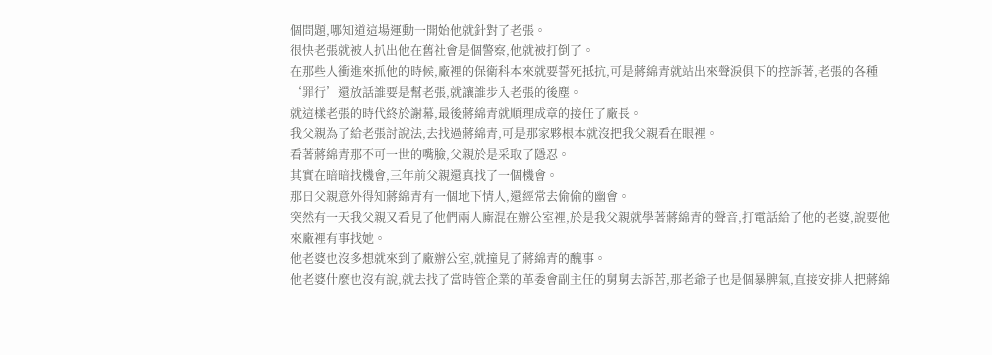個問題,哪知道這場運動一開始他就針對了老張。
很快老張就被人扒出他在舊社會是個警察,他就被打倒了。
在那些人衝進來抓他的時候,廠裡的保衛科本來就要誓死抵抗,可是蔣綿青就站出來聲淚俱下的控訴著,老張的各種‘罪行’還放話誰要是幫老張,就讓誰步入老張的後塵。
就這樣老張的時代終於謝幕,最後蔣綿青就順理成章的接任了廠長。
我父親為了給老張討說法,去找過蔣綿青,可是那家夥根本就沒把我父親看在眼裡。
看著蔣綿青那不可一世的嘴臉,父親於是采取了隱忍。
其實在暗暗找機會,三年前父親還真找了一個機會。
那日父親意外得知蔣綿青有一個地下情人,還經常去偷偷的幽會。
突然有一天我父親又看見了他們兩人廝混在辦公室裡,於是我父親就學著蔣綿青的聲音,打電話給了他的老婆,說要他來廠裡有事找她。
他老婆也沒多想就來到了廠辦公室,就撞見了蔣綿青的醜事。
他老婆什麼也沒有說,就去找了當時管企業的革委會副主任的舅舅去訴苦,那老爺子也是個暴脾氣,直接安排人把蔣綿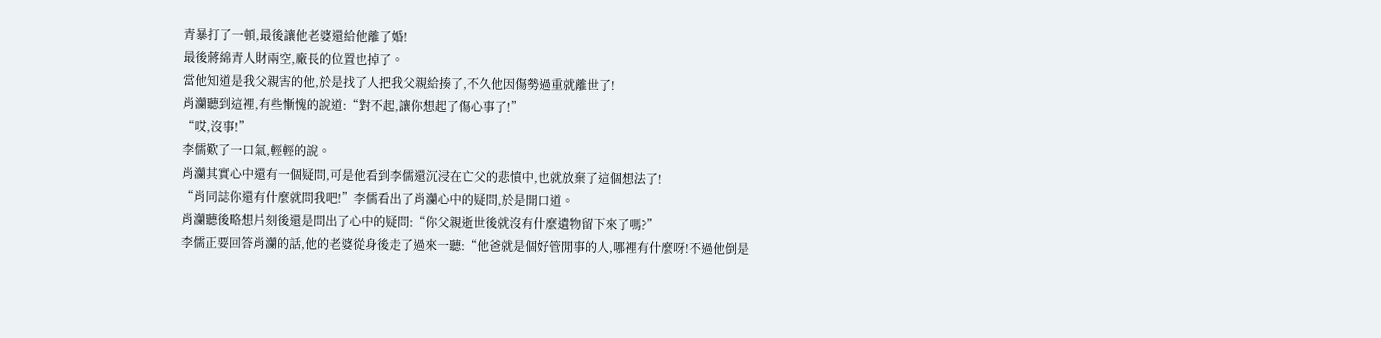青暴打了一頓,最後讓他老婆還給他離了婚!
最後蔣綿青人財兩空,廠長的位置也掉了。
當他知道是我父親害的他,於是找了人把我父親給揍了,不久他因傷勢過重就離世了!
肖灡聽到這裡,有些慚愧的說道:“對不起,讓你想起了傷心事了!”
“哎,沒事!”
李儒歎了一口氣,輕輕的說。
肖灡其實心中還有一個疑問,可是他看到李儒還沉浸在亡父的悲憤中,也就放棄了這個想法了!
“肖同誌你還有什麼就問我吧!”李儒看出了肖灡心中的疑問,於是開口道。
肖灡聽後略想片刻後還是問出了心中的疑問:“你父親逝世後就沒有什麼遺物留下來了嗎?”
李儒正要回答肖灡的話,他的老婆從身後走了過來一聽:“他爸就是個好管閒事的人,哪裡有什麼呀!不過他倒是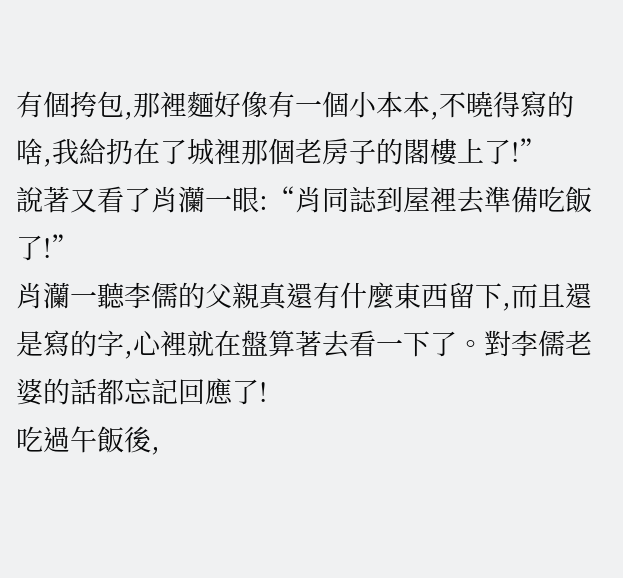有個挎包,那裡麵好像有一個小本本,不曉得寫的啥,我給扔在了城裡那個老房子的閣樓上了!”
說著又看了肖灡一眼:“肖同誌到屋裡去準備吃飯了!”
肖灡一聽李儒的父親真還有什麼東西留下,而且還是寫的字,心裡就在盤算著去看一下了。對李儒老婆的話都忘記回應了!
吃過午飯後,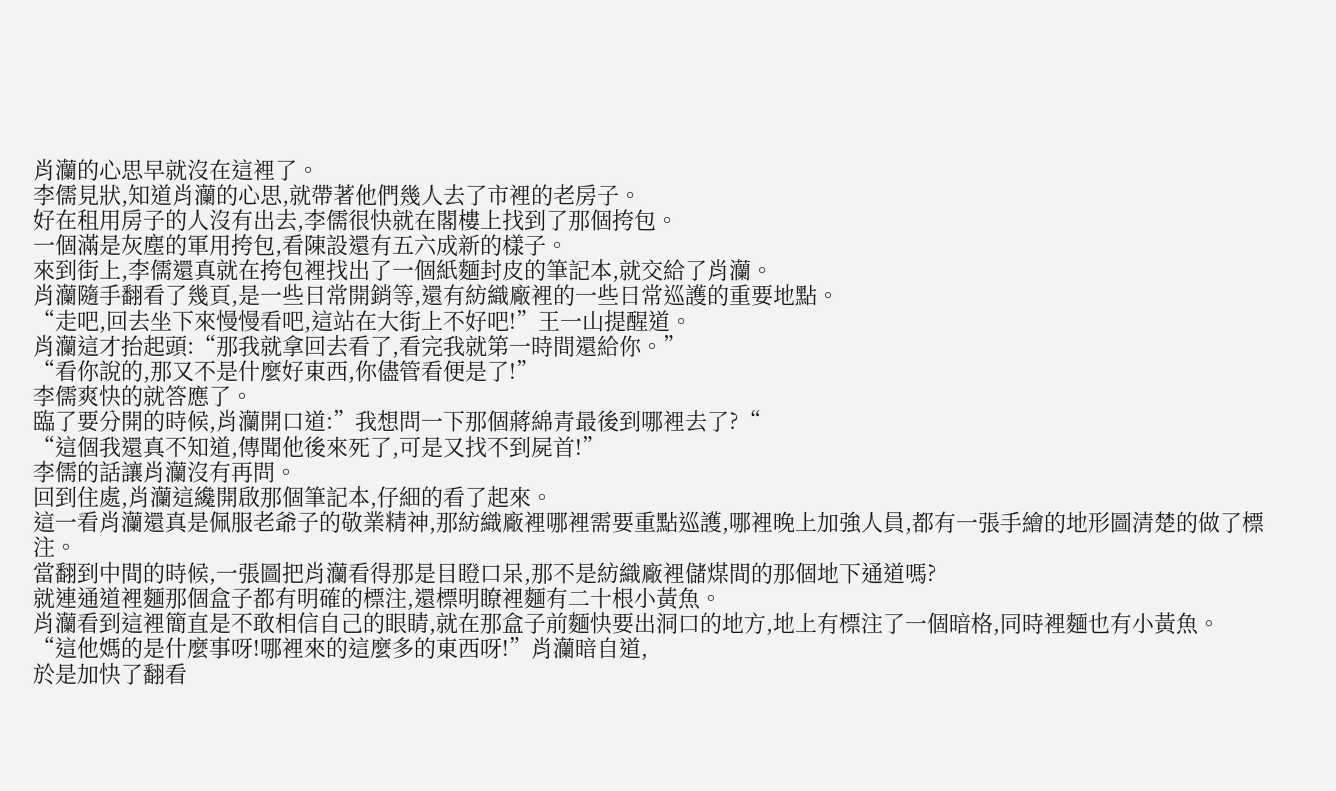肖灡的心思早就沒在這裡了。
李儒見狀,知道肖灡的心思,就帶著他們幾人去了市裡的老房子。
好在租用房子的人沒有出去,李儒很快就在閣樓上找到了那個挎包。
一個滿是灰塵的軍用挎包,看陳設還有五六成新的樣子。
來到街上,李儒還真就在挎包裡找出了一個紙麵封皮的筆記本,就交給了肖灡。
肖灡隨手翻看了幾頁,是一些日常開銷等,還有紡織廠裡的一些日常巡護的重要地點。
“走吧,回去坐下來慢慢看吧,這站在大街上不好吧!”王一山提醒道。
肖灡這才抬起頭:“那我就拿回去看了,看完我就第一時間還給你。”
“看你說的,那又不是什麼好東西,你儘管看便是了!”
李儒爽快的就答應了。
臨了要分開的時候,肖灡開口道:”我想問一下那個蔣綿青最後到哪裡去了?“
“這個我還真不知道,傳聞他後來死了,可是又找不到屍首!”
李儒的話讓肖灡沒有再問。
回到住處,肖灡這纔開啟那個筆記本,仔細的看了起來。
這一看肖灡還真是佩服老爺子的敬業精神,那紡織廠裡哪裡需要重點巡護,哪裡晚上加強人員,都有一張手繪的地形圖清楚的做了標注。
當翻到中間的時候,一張圖把肖灡看得那是目瞪口呆,那不是紡織廠裡儲煤間的那個地下通道嗎?
就連通道裡麵那個盒子都有明確的標注,還標明瞭裡麵有二十根小黃魚。
肖灡看到這裡簡直是不敢相信自己的眼睛,就在那盒子前麵快要出洞口的地方,地上有標注了一個暗格,同時裡麵也有小黃魚。
“這他媽的是什麼事呀!哪裡來的這麼多的東西呀!”肖灡暗自道,
於是加快了翻看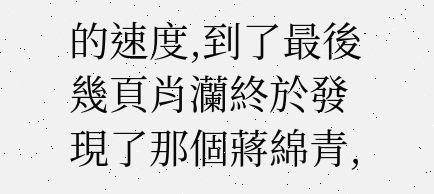的速度,到了最後幾頁肖灡終於發現了那個蔣綿青,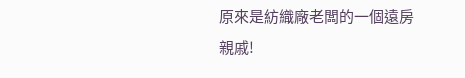原來是紡織廠老闆的一個遠房親戚!